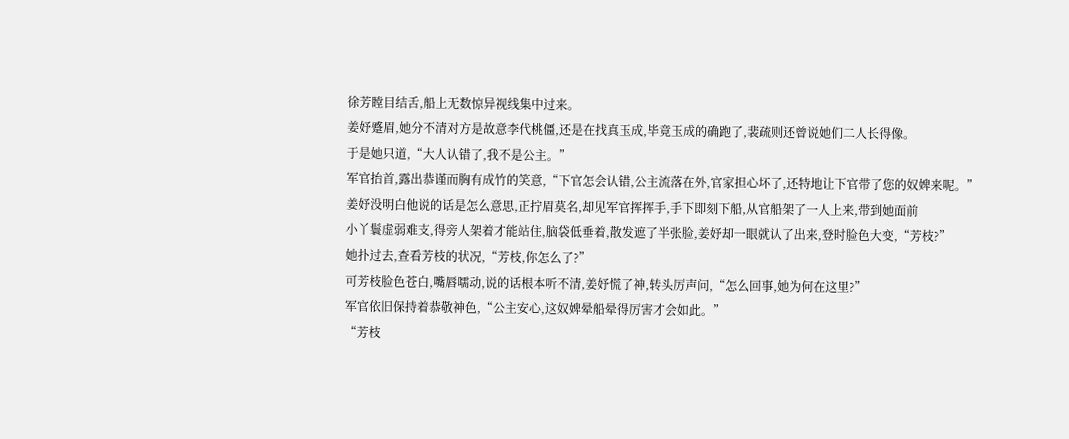徐芳瞠目结舌,船上无数惊异视线集中过来。
姜妤蹙眉,她分不清对方是故意李代桃僵,还是在找真玉成,毕竟玉成的确跑了,裴疏则还曾说她们二人长得像。
于是她只道,“大人认错了,我不是公主。”
军官抬首,露出恭谨而胸有成竹的笑意,“下官怎会认错,公主流落在外,官家担心坏了,还特地让下官带了您的奴婢来呢。”
姜妤没明白他说的话是怎么意思,正拧眉莫名,却见军官挥挥手,手下即刻下船,从官船架了一人上来,带到她面前
小丫鬟虚弱难支,得旁人架着才能站住,脑袋低垂着,散发遮了半张脸,姜妤却一眼就认了出来,登时脸色大变,“芳枝?”
她扑过去,查看芳枝的状况,“芳枝,你怎么了?”
可芳枝脸色苍白,嘴唇嚅动,说的话根本听不清,姜妤慌了神,转头厉声问,“怎么回事,她为何在这里?”
军官依旧保持着恭敬神色,“公主安心,这奴婢晕船晕得厉害才会如此。”
“芳枝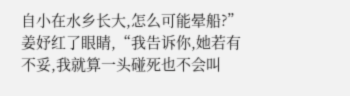自小在水乡长大,怎么可能晕船?”姜妤红了眼睛,“我告诉你,她若有不妥,我就算一头碰死也不会叫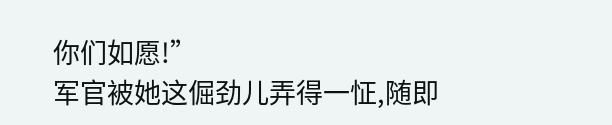你们如愿!”
军官被她这倔劲儿弄得一怔,随即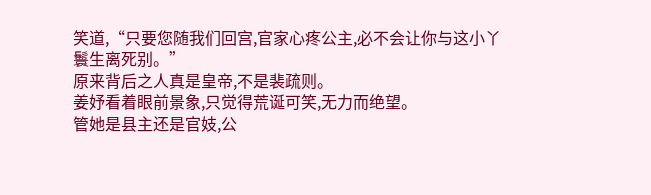笑道,“只要您随我们回宫,官家心疼公主,必不会让你与这小丫鬟生离死别。”
原来背后之人真是皇帝,不是裴疏则。
姜妤看着眼前景象,只觉得荒诞可笑,无力而绝望。
管她是县主还是官妓,公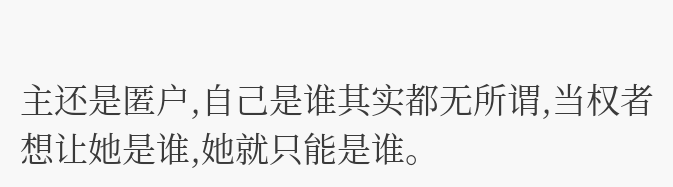主还是匿户,自己是谁其实都无所谓,当权者想让她是谁,她就只能是谁。